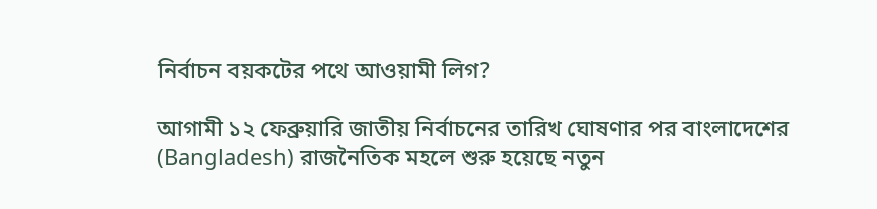নির্বাচন বয়কটের পথে আওয়ামী লিগ?

আগামী ১২ ফেব্রুয়ারি জাতীয় নির্বাচনের তারিখ ঘোষণার পর বাংলাদেশের (Bangladesh) রাজনৈতিক মহলে শুরু হয়েছে নতুন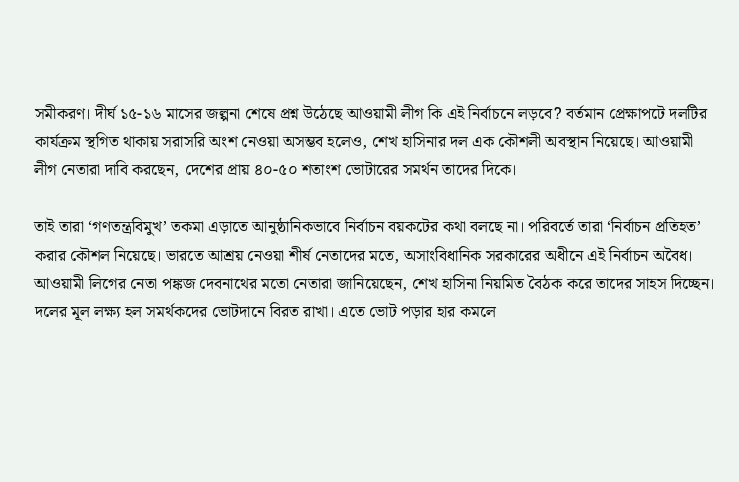সমীকরণ। দীর্ঘ ১৫-১৬ মাসের জল্পনা শেষে প্রশ্ন উঠেছে আওয়ামী লীগ কি এই নির্বাচনে লড়বে? বর্তমান প্রেক্ষাপটে দলটির কার্যক্রম স্থগিত থাকায় সরাসরি অংশ নেওয়া অসম্ভব হলেও, শেখ হাসিনার দল এক কৌশলী অবস্থান নিয়েছে। আওয়ামী লীগ নেতারা দাবি করছেন, দেশের প্রায় ৪০-৫০ শতাংশ ভোটারের সমর্থন তাদের দিকে।

তাই তারা ‘গণতন্ত্রবিমুখ’ তকমা এড়াতে আনুষ্ঠানিকভাবে নির্বাচন বয়কটের কথা বলছে না। পরিবর্তে তারা ‘নির্বাচন প্রতিহত’ করার কৌশল নিয়েছে। ভারতে আশ্রয় নেওয়া শীর্ষ নেতাদের মতে, অসাংবিধানিক সরকারের অধীনে এই নির্বাচন অবৈধ। আওয়ামী লিগের নেতা পঙ্কজ দেবনাথের মতো নেতারা জানিয়েছেন, শেখ হাসিনা নিয়মিত বৈঠক করে তাদের সাহস দিচ্ছেন। দলের মূল লক্ষ্য হল সমর্থকদের ভোটদানে বিরত রাখা। এতে ভোট পড়ার হার কমলে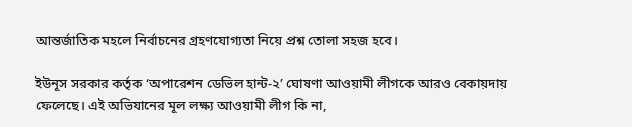আন্তর্জাতিক মহলে নির্বাচনের গ্রহণযোগ্যতা নিয়ে প্রশ্ন তোলা সহজ হবে।

ইউনূস সরকার কর্তৃক ‘অপারেশন ডেভিল হান্ট-২’ ঘোষণা আওয়ামী লীগকে আরও বেকায়দায় ফেলেছে। এই অভিযানের মূল লক্ষ্য আওয়ামী লীগ কি না,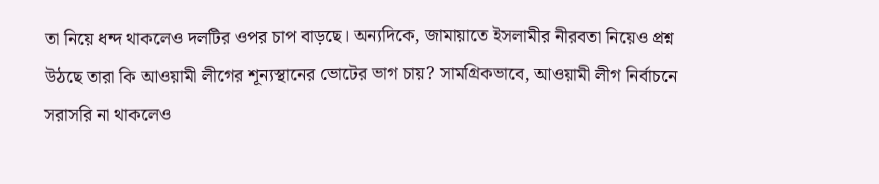তা নিয়ে ধন্দ থাকলেও দলটির ওপর চাপ বাড়ছে। অন্যদিকে, জামায়াতে ইসলামীর নীরবতা নিয়েও প্রশ্ন উঠছে তারা কি আওয়ামী লীগের শূন্যস্থানের ভোটের ভাগ চায়? সামগ্রিকভাবে, আওয়ামী লীগ নির্বাচনে সরাসরি না থাকলেও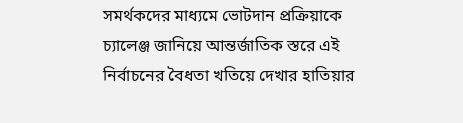সমর্থকদের মাধ্যমে ভোটদান প্রক্রিয়াকে চ্যালেঞ্জ জানিয়ে আন্তর্জাতিক স্তরে এই নির্বাচনের বৈধতা খতিয়ে দেখার হাতিয়ার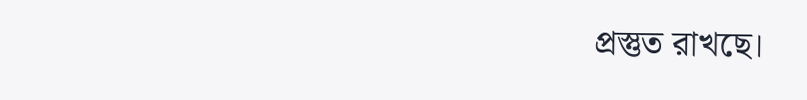প্রস্তুত রাখছে।